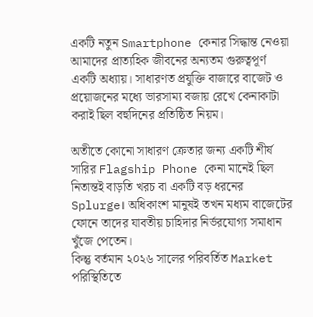একটি নতুন Smartphone কেনার সিদ্ধান্ত নেওয়া আমাদের প্রাত্যহিক জীবনের অন্যতম গুরুত্বপূর্ণ একটি অধ্যায়। সাধারণত প্রযুক্তি বাজারে বাজেট ও প্রয়োজনের মধ্যে ভারসাম্য বজায় রেখে কেনাকাটা করাই ছিল বহুদিনের প্রতিষ্ঠিত নিয়ম।

অতীতে কোনো সাধারণ ক্রেতার জন্য একটি শীর্ষ সারির Flagship Phone কেনা মানেই ছিল নিতান্তই বাড়তি খরচ বা একটি বড় ধরনের Splurge। অধিকাংশ মানুষই তখন মধ্যম বাজেটের ফোনে তাদের যাবতীয় চাহিদার নির্ভরযোগ্য সমাধান খুঁজে পেতেন।
কিন্তু বর্তমান ২০২৬ সালের পরিবর্তিত Market পরিস্থিতিতে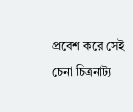প্রবেশ করে সেই চেনা চিত্রনাট্য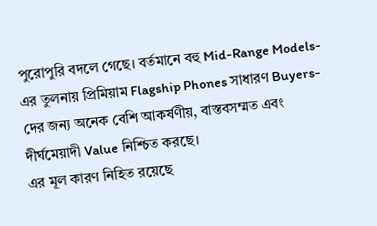পুরোপুরি বদলে গেছে। বর্তমানে বহু Mid-Range Models-এর তুলনায় প্রিমিয়াম Flagship Phones সাধারণ Buyers-দের জন্য অনেক বেশি আকর্ষণীয়, বাস্তবসম্মত এবং দীর্ঘমেয়াদী Value নিশ্চিত করছে।
এর মূল কারণ নিহিত রয়েছে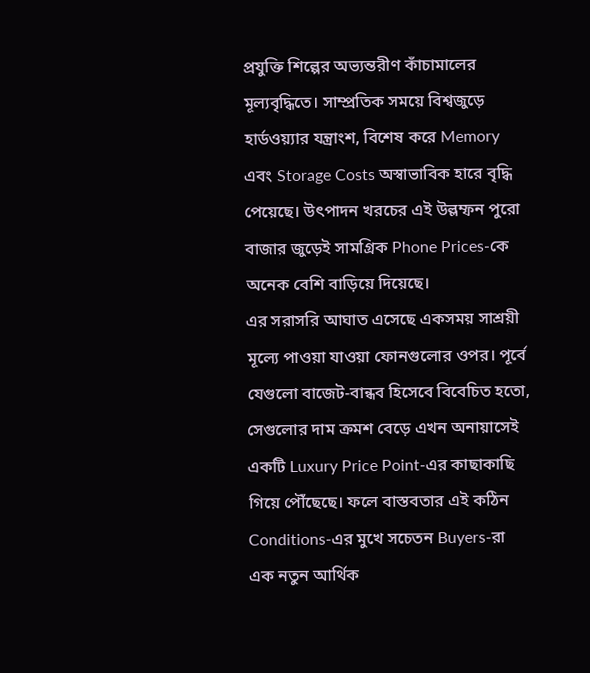প্রযুক্তি শিল্পের অভ্যন্তরীণ কাঁচামালের মূল্যবৃদ্ধিতে। সাম্প্রতিক সময়ে বিশ্বজুড়ে হার্ডওয়্যার যন্ত্রাংশ, বিশেষ করে Memory এবং Storage Costs অস্বাভাবিক হারে বৃদ্ধি পেয়েছে। উৎপাদন খরচের এই উল্লম্ফন পুরো বাজার জুড়েই সামগ্রিক Phone Prices-কে অনেক বেশি বাড়িয়ে দিয়েছে।
এর সরাসরি আঘাত এসেছে একসময় সাশ্রয়ী মূল্যে পাওয়া যাওয়া ফোনগুলোর ওপর। পূর্বে যেগুলো বাজেট-বান্ধব হিসেবে বিবেচিত হতো, সেগুলোর দাম ক্রমশ বেড়ে এখন অনায়াসেই একটি Luxury Price Point-এর কাছাকাছি গিয়ে পৌঁছেছে। ফলে বাস্তবতার এই কঠিন Conditions-এর মুখে সচেতন Buyers-রা এক নতুন আর্থিক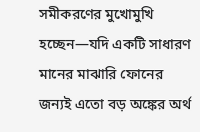সমীকরণের মুখোমুখি হচ্ছেন—যদি একটি সাধারণ মানের মাঝারি ফোনের জন্যই এতো বড় অঙ্কের অর্থ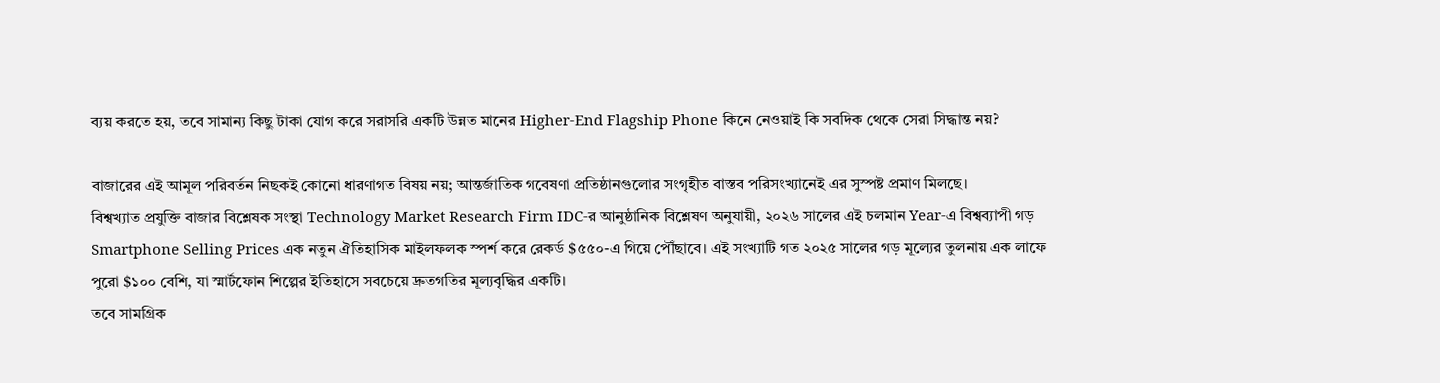ব্যয় করতে হয়, তবে সামান্য কিছু টাকা যোগ করে সরাসরি একটি উন্নত মানের Higher-End Flagship Phone কিনে নেওয়াই কি সবদিক থেকে সেরা সিদ্ধান্ত নয়?

বাজারের এই আমূল পরিবর্তন নিছকই কোনো ধারণাগত বিষয় নয়; আন্তর্জাতিক গবেষণা প্রতিষ্ঠানগুলোর সংগৃহীত বাস্তব পরিসংখ্যানেই এর সুস্পষ্ট প্রমাণ মিলছে।
বিশ্বখ্যাত প্রযুক্তি বাজার বিশ্লেষক সংস্থা Technology Market Research Firm IDC-র আনুষ্ঠানিক বিশ্লেষণ অনুযায়ী, ২০২৬ সালের এই চলমান Year-এ বিশ্বব্যাপী গড় Smartphone Selling Prices এক নতুন ঐতিহাসিক মাইলফলক স্পর্শ করে রেকর্ড $৫৫০-এ গিয়ে পৌঁছাবে। এই সংখ্যাটি গত ২০২৫ সালের গড় মূল্যের তুলনায় এক লাফে পুরো $১০০ বেশি, যা স্মার্টফোন শিল্পের ইতিহাসে সবচেয়ে দ্রুতগতির মূল্যবৃদ্ধির একটি।
তবে সামগ্রিক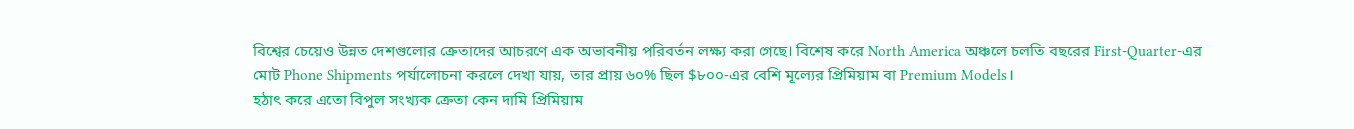বিশ্বের চেয়েও উন্নত দেশগুলোর ক্রেতাদের আচরণে এক অভাবনীয় পরিবর্তন লক্ষ্য করা গেছে। বিশেষ করে North America অঞ্চলে চলতি বছরের First-Quarter-এর মোট Phone Shipments পর্যালোচনা করলে দেখা যায়, তার প্রায় ৬০% ছিল $৮০০-এর বেশি মূল্যের প্রিমিয়াম বা Premium Models।
হঠাৎ করে এতো বিপুল সংখ্যক ক্রেতা কেন দামি প্রিমিয়াম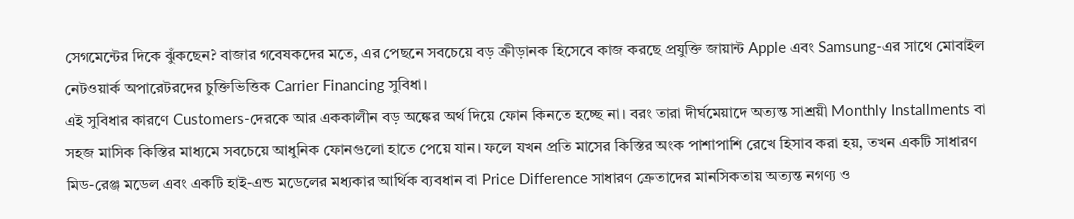সেগমেন্টের দিকে ঝুঁকছেন? বাজার গবেষকদের মতে, এর পেছনে সবচেয়ে বড় ক্রীড়ানক হিসেবে কাজ করছে প্রযুক্তি জায়ান্ট Apple এবং Samsung-এর সাথে মোবাইল নেটওয়ার্ক অপারেটরদের চুক্তিভিত্তিক Carrier Financing সুবিধা।
এই সুবিধার কারণে Customers-দেরকে আর এককালীন বড় অঙ্কের অর্থ দিয়ে ফোন কিনতে হচ্ছে না। বরং তারা দীর্ঘমেয়াদে অত্যন্ত সাশ্রয়ী Monthly Installments বা সহজ মাসিক কিস্তির মাধ্যমে সবচেয়ে আধুনিক ফোনগুলো হাতে পেয়ে যান। ফলে যখন প্রতি মাসের কিস্তির অংক পাশাপাশি রেখে হিসাব করা হয়, তখন একটি সাধারণ মিড-রেঞ্জ মডেল এবং একটি হাই-এন্ড মডেলের মধ্যকার আর্থিক ব্যবধান বা Price Difference সাধারণ ক্রেতাদের মানসিকতায় অত্যন্ত নগণ্য ও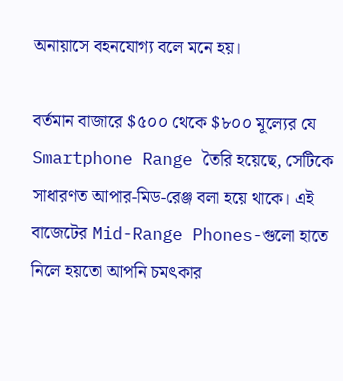অনায়াসে বহনযোগ্য বলে মনে হয়।

বর্তমান বাজারে $৫০০ থেকে $৮০০ মূল্যের যে Smartphone Range তৈরি হয়েছে, সেটিকে সাধারণত আপার-মিড-রেঞ্জ বলা হয়ে থাকে। এই বাজেটের Mid-Range Phones-গুলো হাতে নিলে হয়তো আপনি চমৎকার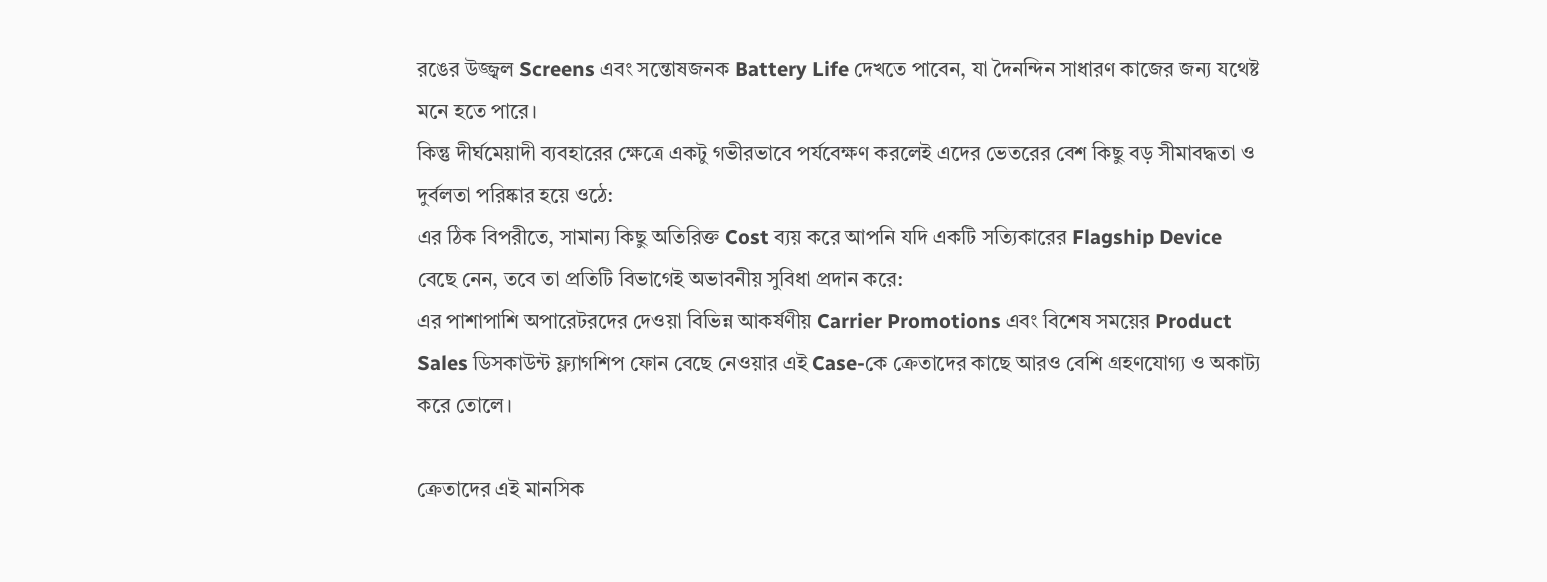রঙের উজ্জ্বল Screens এবং সন্তোষজনক Battery Life দেখতে পাবেন, যা দৈনন্দিন সাধারণ কাজের জন্য যথেষ্ট মনে হতে পারে।
কিন্তু দীর্ঘমেয়াদী ব্যবহারের ক্ষেত্রে একটু গভীরভাবে পর্যবেক্ষণ করলেই এদের ভেতরের বেশ কিছু বড় সীমাবদ্ধতা ও দুর্বলতা পরিষ্কার হয়ে ওঠে:
এর ঠিক বিপরীতে, সামান্য কিছু অতিরিক্ত Cost ব্যয় করে আপনি যদি একটি সত্যিকারের Flagship Device বেছে নেন, তবে তা প্রতিটি বিভাগেই অভাবনীয় সুবিধা প্রদান করে:
এর পাশাপাশি অপারেটরদের দেওয়া বিভিন্ন আকর্ষণীয় Carrier Promotions এবং বিশেষ সময়ের Product Sales ডিসকাউন্ট ফ্ল্যাগশিপ ফোন বেছে নেওয়ার এই Case-কে ক্রেতাদের কাছে আরও বেশি গ্রহণযোগ্য ও অকাট্য করে তোলে।

ক্রেতাদের এই মানসিক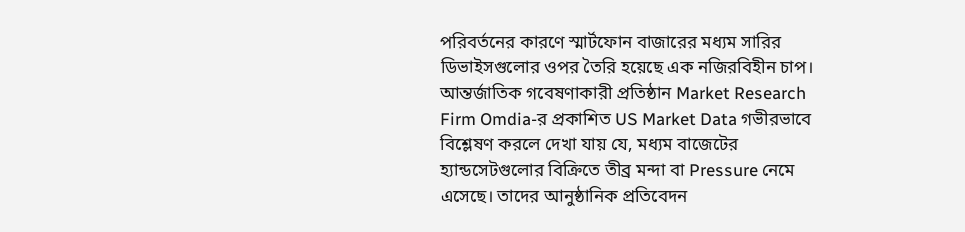পরিবর্তনের কারণে স্মার্টফোন বাজারের মধ্যম সারির ডিভাইসগুলোর ওপর তৈরি হয়েছে এক নজিরবিহীন চাপ।
আন্তর্জাতিক গবেষণাকারী প্রতিষ্ঠান Market Research Firm Omdia-র প্রকাশিত US Market Data গভীরভাবে বিশ্লেষণ করলে দেখা যায় যে, মধ্যম বাজেটের হ্যান্ডসেটগুলোর বিক্রিতে তীব্র মন্দা বা Pressure নেমে এসেছে। তাদের আনুষ্ঠানিক প্রতিবেদন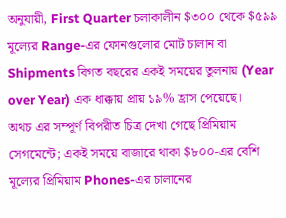অনুযায়ী, First Quarter চলাকালীন $৩০০ থেকে $৫৯৯ মূল্যের Range-এর ফোনগুলোর মোট চালান বা Shipments বিগত বছরের একই সময়ের তুলনায় (Year over Year) এক ধাক্কায় প্রায় ১৯% হ্রাস পেয়েছে।
অথচ এর সম্পূর্ণ বিপরীত চিত্র দেখা গেছে প্রিমিয়াম সেগমেন্টে; একই সময়ে বাজারে থাকা $৮০০-এর বেশি মূল্যের প্রিমিয়াম Phones-এর চালানের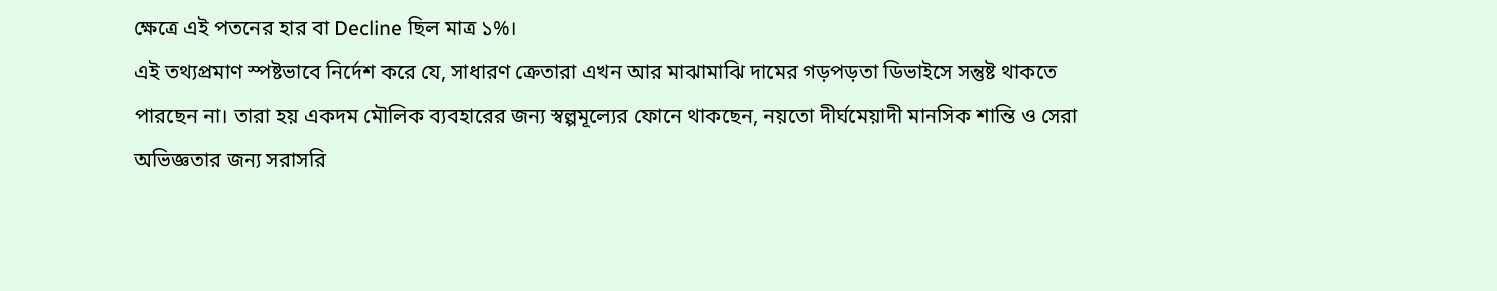ক্ষেত্রে এই পতনের হার বা Decline ছিল মাত্র ১%।
এই তথ্যপ্রমাণ স্পষ্টভাবে নির্দেশ করে যে, সাধারণ ক্রেতারা এখন আর মাঝামাঝি দামের গড়পড়তা ডিভাইসে সন্তুষ্ট থাকতে পারছেন না। তারা হয় একদম মৌলিক ব্যবহারের জন্য স্বল্পমূল্যের ফোনে থাকছেন, নয়তো দীর্ঘমেয়াদী মানসিক শান্তি ও সেরা অভিজ্ঞতার জন্য সরাসরি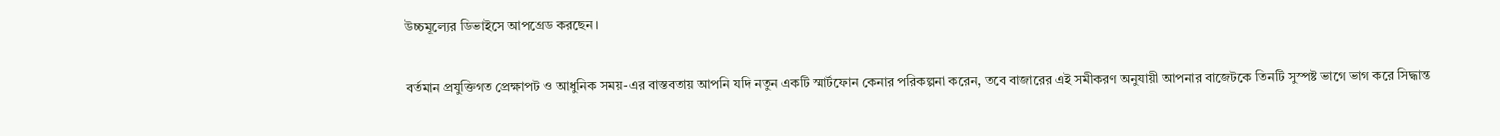উচ্চমূল্যের ডিভাইসে আপগ্রেড করছেন।

বর্তমান প্রযুক্তিগত প্রেক্ষাপট ও আধুনিক সময়-এর বাস্তবতায় আপনি যদি নতুন একটি স্মার্টফোন কেনার পরিকল্পনা করেন, তবে বাজারের এই সমীকরণ অনুযায়ী আপনার বাজেটকে তিনটি সুস্পষ্ট ভাগে ভাগ করে সিদ্ধান্ত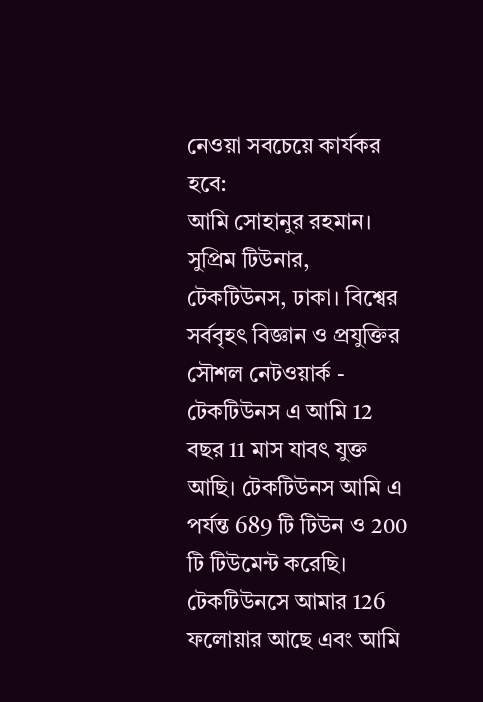নেওয়া সবচেয়ে কার্যকর হবে:
আমি সোহানুর রহমান। সুপ্রিম টিউনার, টেকটিউনস, ঢাকা। বিশ্বের সর্ববৃহৎ বিজ্ঞান ও প্রযুক্তির সৌশল নেটওয়ার্ক - টেকটিউনস এ আমি 12 বছর 11 মাস যাবৎ যুক্ত আছি। টেকটিউনস আমি এ পর্যন্ত 689 টি টিউন ও 200 টি টিউমেন্ট করেছি। টেকটিউনসে আমার 126 ফলোয়ার আছে এবং আমি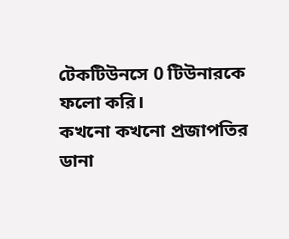টেকটিউনসে 0 টিউনারকে ফলো করি।
কখনো কখনো প্রজাপতির ডানা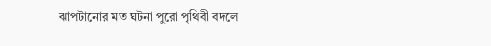ঝাপটানোর মত ঘটনা পুরো পৃথিবী বদলে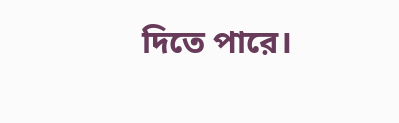দিতে পারে।